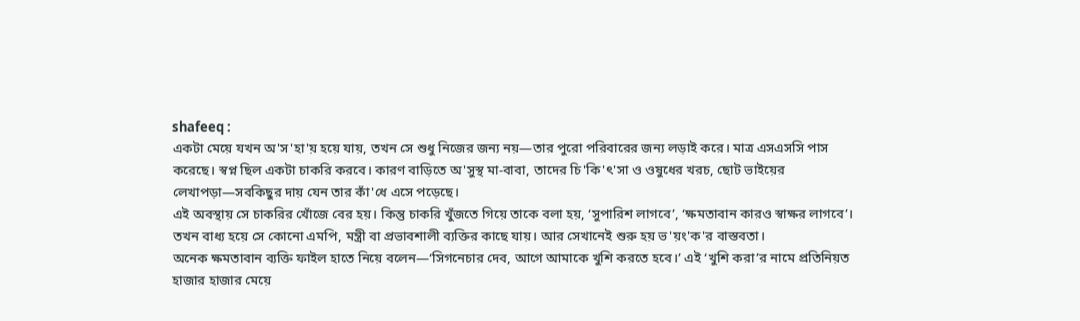shafeeq :
একটা মেয়ে যখন অ'স'হা'য় হয়ে যায়, তখন সে শুধু নিজের জন্য নয়—তার পুরো পরিবারের জন্য লড়াই করে। মাত্র এসএসসি পাস করেছে। স্বপ্ন ছিল একটা চাকরি করবে। কারণ বাড়িতে অ'সুস্থ মা-বাবা, তাদের চি'কি'ৎ'সা ও ওষুধের খরচ, ছোট ভাইয়ের লেখাপড়া—সবকিছুর দায় যেন তার কাঁ'ধে এসে পড়েছে।
এই অবস্থায় সে চাকরির খোঁজে বের হয়। কিন্তু চাকরি খুঁজতে গিয়ে তাকে বলা হয়, ‘সুপারিশ লাগবে’, ‘ক্ষমতাবান কারও স্বাক্ষর লাগবে’। তখন বাধ্য হয়ে সে কোনো এমপি, মন্ত্রী বা প্রভাবশালী ব্যক্তির কাছে যায়। আর সেখানেই শুরু হয় ভ'য়ং'ক'র বাস্তবতা।
অনেক ক্ষমতাবান ব্যক্তি ফাইল হাতে নিয়ে বলেন—‘সিগনেচার দেব, আগে আমাকে খুশি করতে হবে।’ এই ‘খুশি করা’র নামে প্রতিনিয়ত হাজার হাজার মেয়ে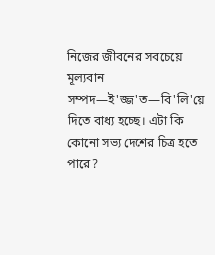নিজের জীবনের সবচেয়ে মূল্যবান সম্পদ—ই'জ্জ'ত—বি'লি'য়ে দিতে বাধ্য হচ্ছে। এটা কি কোনো সভ্য দেশের চিত্র হতে পারে?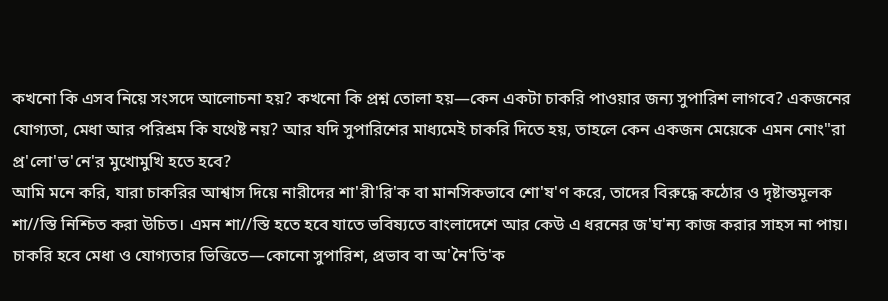কখনো কি এসব নিয়ে সংসদে আলোচনা হয়? কখনো কি প্রশ্ন তোলা হয়—কেন একটা চাকরি পাওয়ার জন্য সুপারিশ লাগবে? একজনের যোগ্যতা, মেধা আর পরিশ্রম কি যথেষ্ট নয়? আর যদি সুপারিশের মাধ্যমেই চাকরি দিতে হয়, তাহলে কেন একজন মেয়েকে এমন নোং"রা প্র'লো'ভ'নে'র মুখোমুখি হতে হবে?
আমি মনে করি, যারা চাকরির আশ্বাস দিয়ে নারীদের শা'রী'রি'ক বা মানসিকভাবে শো'ষ'ণ করে, তাদের বিরুদ্ধে কঠোর ও দৃষ্টান্তমূলক শা//স্তি নিশ্চিত করা উচিত। এমন শা//স্তি হতে হবে যাতে ভবিষ্যতে বাংলাদেশে আর কেউ এ ধরনের জ'ঘ'ন্য কাজ করার সাহস না পায়।
চাকরি হবে মেধা ও যোগ্যতার ভিত্তিতে—কোনো সুপারিশ, প্রভাব বা অ'নৈ'তি'ক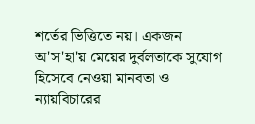শর্তের ভিত্তিতে নয়। একজন অ'স'হা'য় মেয়ের দুর্বলতাকে সুযোগ হিসেবে নেওয়া মানবতা ও ন্যায়বিচারের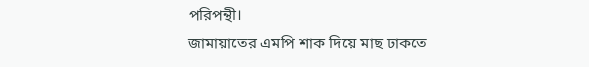পরিপন্থী।
জামায়াতের এমপি শাক দিয়ে মাছ ঢাকতে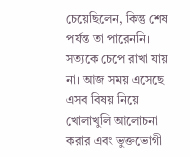চেয়েছিলেন, কিন্তু শেষ পর্যন্ত তা পারেননি। সত্যকে চেপে রাখা যায় না। আজ সময় এসেছে এসব বিষয় নিয়ে খোলাখুলি আলোচনা করার এবং ভুক্তভোগী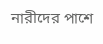নারীদের পাশে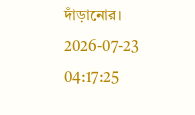দাঁড়ানোর।
2026-07-23 04:17:25